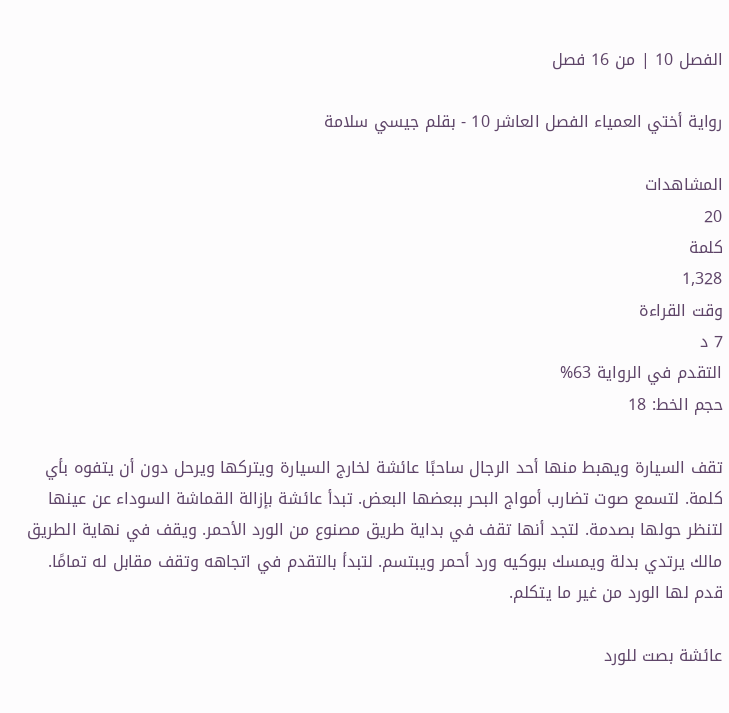الفصل 10 | من 16 فصل

رواية أختي العمياء الفصل العاشر 10 - بقلم جيسي سلامة

المشاهدات
20
كلمة
1,328
وقت القراءة
7 د
التقدم في الرواية 63%
حجم الخط: 18

تقف السيارة ويهبط منها أحد الرجال ساحبًا عائشة لخارج السيارة ويتركها ويرحل دون أن يتفوه بأي كلمة. لتسمع صوت تضارب أمواج البحر ببعضها البعض. تبدأ عائشة بإزالة القماشة السوداء عن عينها لتنظر حولها بصدمة. لتجد أنها تقف في بداية طريق مصنوع من الورد الأحمر. ويقف في نهاية الطريق مالك يرتدي بدلة ويمسك ببوكيه ورد أحمر ويبتسم. لتبدأ بالتقدم في اتجاهه وتقف مقابل له تمامًا. قدم لها الورد من غير ما يتكلم.

عائشة بصت للورد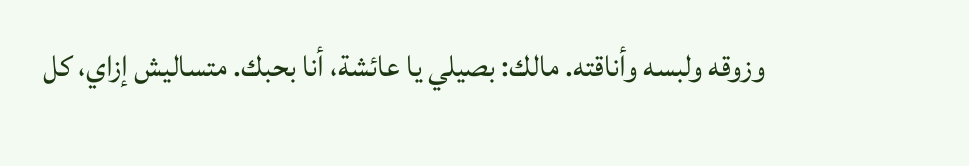وزوقه ولبسه وأناقته. مالك: بصيلي يا عائشة، أنا بحبك. متساليش إزاي، كل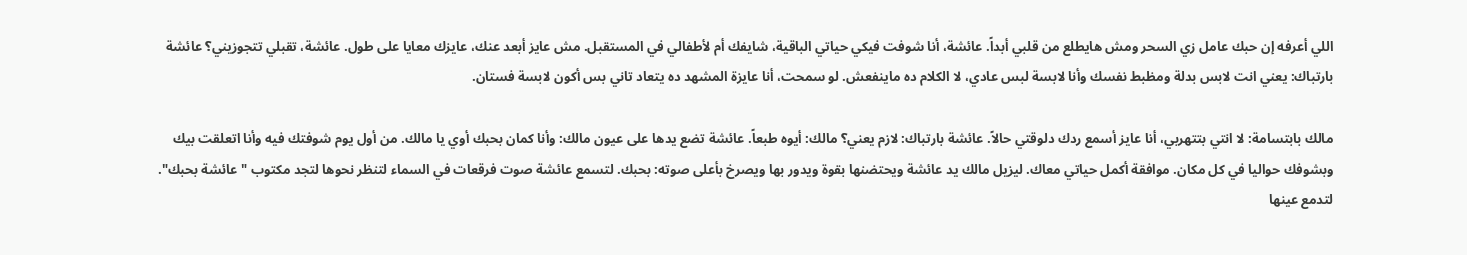اللي أعرفه إن حبك عامل زي السحر ومش هايطلع من قلبي أبداً. عائشة، أنا شوفت فيكي حياتي الباقية، شايفك أم لأطفالي في المستقبل. مش عايز أبعد عنك، عايزك معايا على طول. عائشة، تقبلي تتجوزيني؟ عائشة بارتباك: يعني انت لابس بدلة ومظبط نفسك وأنا لابسة لبس عادي، لا الكلام ده ماينفعش. لو سمحت، أنا عايزة المشهد ده يتعاد تاني بس أكون لابسة فستان.

مالك بابتسامة: لا انتي بتتهربي، أنا عايز أسمع ردك دلوقتي حالاً. عائشة بارتباك: لازم يعني؟ مالك: أيوه طبعاً. عائشة تضع يدها على عيون مالك: وأنا كمان بحبك أوي يا مالك. من أول يوم شوفتك فيه وأنا اتعلقت بيك وبشوفك حواليا في كل مكان. موافقة أكمل حياتي معاك. ليزيل مالك يد عائشة ويحتضنها بقوة ويدور بها ويصرخ بأعلى صوته: بحبك. لتسمع عائشة صوت فرقعات في السماء لتنظر نحوها لتجد مكتوب "عائشة بحبك". لتدمع عينها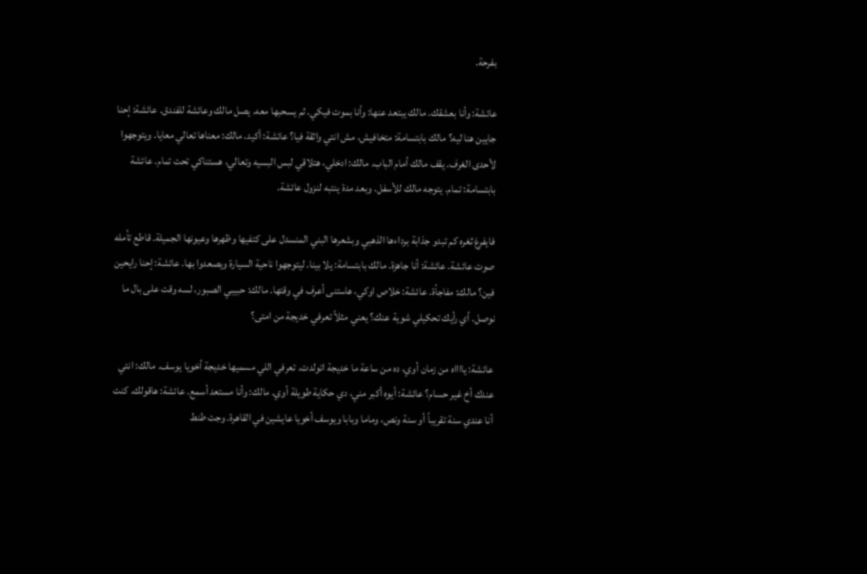بفرحة.

عائشة: وأنا بعشقك. مالك يبتعد عنها: وأنا بموت فيكي. ثم يسحبها معه. يصل مالك وعائشة للفندق. عائشة: إحنا جايين هنا ليه؟ مالك بابتسامة: متخافيش، مش انتي واثقة فيا؟ عائشة: أكيد. مالك: معناها تعالي معايا. ويتوجهوا لأحدى الغرف. يقف مالك أمام الباب. مالك: ادخلي، هتلاقي لبس البسيه وتعالي، هستناكي تحت تمام. عائشة بابتسامة: تمام. يتوجه مالك للأسفل. وبعد مدة ينتبه لنزول عائشة.

فايفرغ ثغره كم تبدو جذابة برداءها الذهبي وبشعرها البني المنسدل على كتفيها وظهرها وعيونها الجميلة. قاطع تأمله صوت عائشة. عائشة: أنا جاهزة. مالك بابتسامة: يلا بينا. ليتوجهوا ناحية السيارة ويصعدوا بها. عائشة: إحنا رايحين فين؟ مالك: مفاجأة. عائشة: خلاص اوكي، هاستنى أعرف في وقتها. مالك: حبيبي الصبور، لسه وقت على بال ما نوصل. أي رأيك تحكيلي شوية عنك؟ يعني مثلاً تعرفي خديجة من امتى؟

عائشة: يااااه من زمان أوي، ده من ساعة ما خديجة اتولدت. تعرفي اللي مسميها خديجة أخويا يوسف. مالك: انتي عندك أخ غير حسام؟ عائشة: أيوه أكبر مني، دي حكاية طويلة أوي. مالك: وأنا مستعد أسمع. عائشة: هاقولك. كنت أنا عندي سنة تقريباً أو سنة ونص، وماما وبابا ويوسف أخويا عايشين في القاهرة. وجت طنط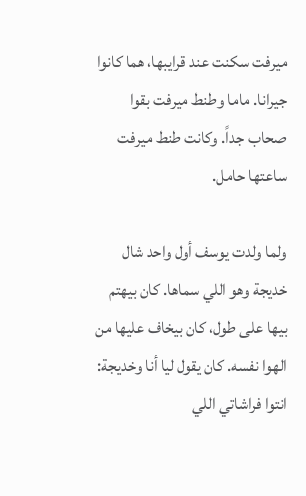ميرفت سكنت عند قرايبها، هما كانوا جيرانا. ماما وطنط ميرفت بقوا صحاب جداً. وكانت طنط ميرفت ساعتها حامل.

ولما ولدت يوسف أول واحد شال خديجة وهو اللي سماها. كان بيهتم بيها على طول، كان بيخاف عليها من الهوا نفسه. كان يقول ليا أنا وخديجة: انتوا فراشاتي اللي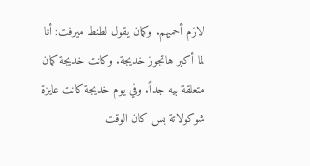لازم أحميهم. وكمان يقول لطنط ميرفت: أنا لما أكبر هاتجوز خديجة. وكانت خديجة كمان متعلقة بيه جداً. وفي يوم خديجة كانت عايزة شوكولاتة بس كان الوقت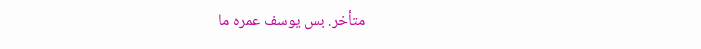متأخر. بس يوسف عمره ما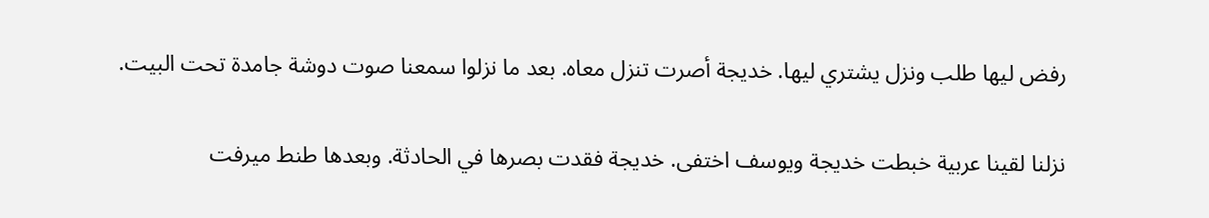رفض ليها طلب ونزل يشتري ليها. خديجة أصرت تنزل معاه. بعد ما نزلوا سمعنا صوت دوشة جامدة تحت البيت.

نزلنا لقينا عربية خبطت خديجة ويوسف اختفى. خديجة فقدت بصرها في الحادثة. وبعدها طنط ميرفت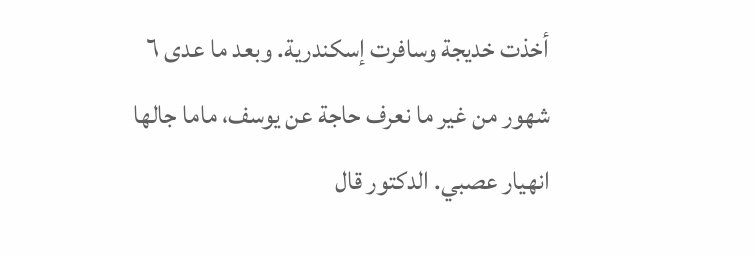أخذت خديجة وسافرت إسكندرية. وبعد ما عدى ٦ شهور من غير ما نعرف حاجة عن يوسف، ماما جالها انهيار عصبي. الدكتور قال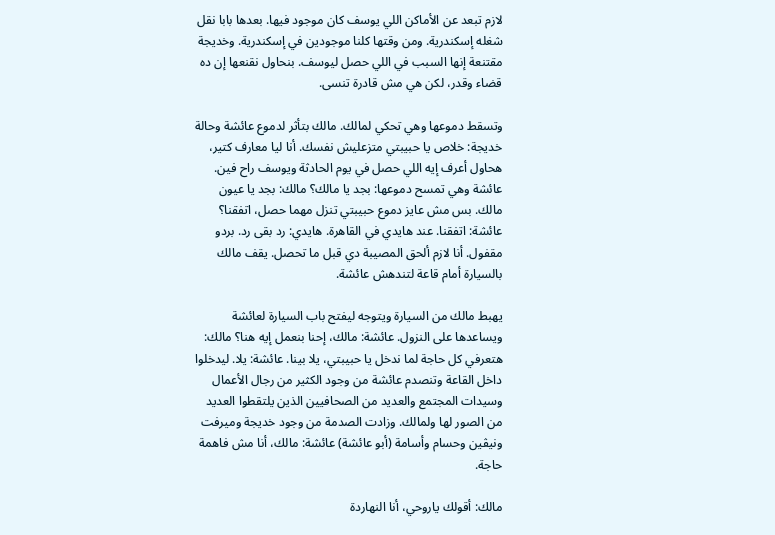لازم تبعد عن الأماكن اللي يوسف كان موجود فيها. بعدها بابا نقل شغله إسكندرية. ومن وقتها كلنا موجودين في إسكندرية. وخديجة مقتنعة إنها السبب في اللي حصل ليوسف. بنحاول نقنعها إن ده قضاء وقدر، لكن هي مش قادرة تنسى.

وتسقط دموعها وهي تحكي لمالك. مالك بتأثر لدموع عائشة وحالة خديجة: خلاص يا حبيبتي متزعليش نفسك. أنا ليا معارف كتير، هحاول أعرف إيه اللي حصل في يوم الحادثة ويوسف راح فين. عائشة وهي تمسح دموعها: بجد يا مالك؟ مالك: بجد يا عيون مالك. بس مش عايز دموع حبيبتي تنزل مهما حصل، اتفقنا؟ عائشة: اتفقنا. عند هايدي في القاهرة. هايدي: رد بقى رد. بردو مقفول. أنا لازم ألحق المصيبة دي قبل ما تحصل. يقف مالك بالسيارة أمام قاعة لتندهش عائشة.

يهبط مالك من السيارة ويتوجه ليفتح باب السيارة لعائشة ويساعدها على النزول. عائشة: مالك، إحنا بنعمل إيه هنا؟ مالك: هتعرفي كل حاجة لما ندخل يا حبيبتي، يلا بينا. عائشة: يلا. ليدخلوا داخل القاعة وتنصدم عائشة من وجود الكثير من رجال الأعمال وسيدات المجتمع والعديد من الصحافيين الذين يلتقطوا العديد من الصور لها ولمالك. وزادت الصدمة من وجود خديجة وميرفت ونيڤين وحسام وأسامة (أبو عائشة) عائشة: مالك، أنا مش فاهمة حاجة.

مالك: أقولك ياروحي، أنا النهاردة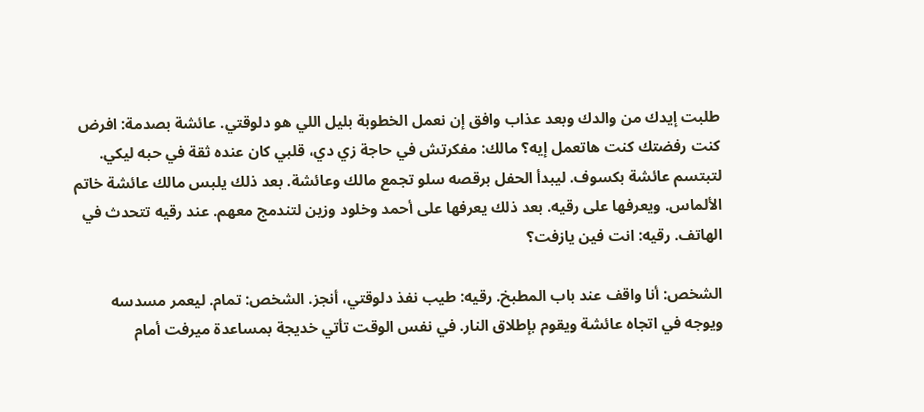طلبت إيدك من والدك وبعد عذاب وافق إن نعمل الخطوبة بليل اللي هو دلوقتي. عائشة بصدمة: افرض كنت رفضتك كنت هاتعمل إيه؟ مالك: مفكرتش في حاجة زي دي، قلبي كان عنده ثقة في حبه ليكي. لتبتسم عائشة بكسوف. ليبدأ الحفل برقصه سلو تجمع مالك وعائشة. بعد ذلك يلبس مالك عائشة خاتم الألماس. ويعرفها على رقيه. بعد ذلك يعرفها على أحمد وخلود وزين لتندمج معهم. عند رقيه تتحدث في الهاتف. رقيه: انت فين يازفت؟

الشخص: أنا واقف عند باب المطبخ. رقيه: طيب نفذ دلوقتي، أنجز. الشخص: تمام. ليعمر مسدسه ويوجه في اتجاه عائشة ويقوم بإطلاق النار. في نفس الوقت تأتي خديجة بمساعدة ميرفت أمام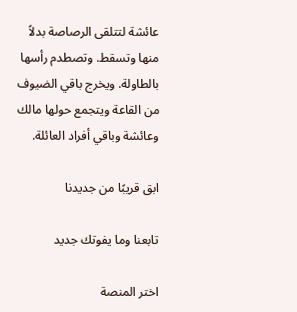عائشة لتتلقى الرصاصة بدلاً منها وتسقط. وتصطدم رأسها بالطاولة. ويخرج باقي الضيوف من القاعة ويتجمع حولها مالك وعائشة وباقي أفراد العائلة.

ابق قريبًا من جديدنا

تابعنا وما يفوتك جديد

اختر المنصة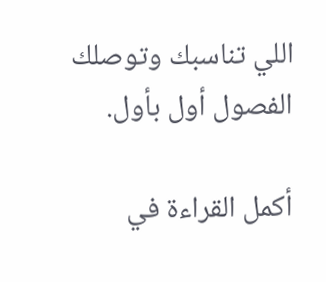اللي تناسبك وتوصلك الفصول أول بأول.

أكمل القراءة في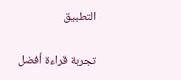التطبيق

تجربة قراءة أفضل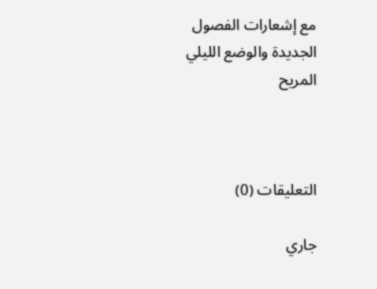مع إشعارات الفصول الجديدة والوضع الليلي المريح



التعليقات (0)

جاري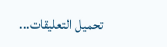تحميل التعليقات...